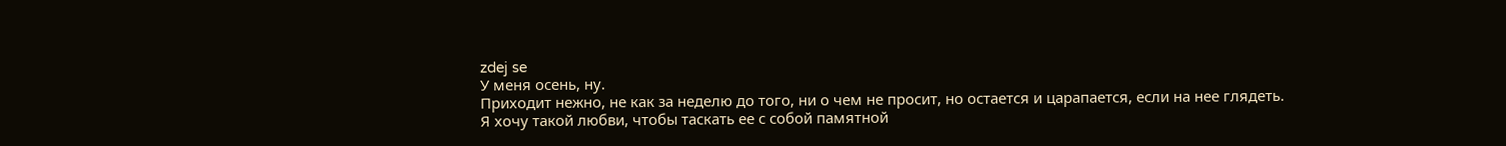zdej se
У меня осень, ну.
Приходит нежно, не как за неделю до того, ни о чем не просит, но остается и царапается, если на нее глядеть.
Я хочу такой любви, чтобы таскать ее с собой памятной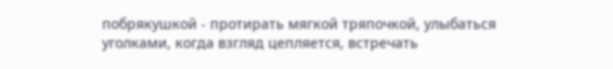побрякушкой - протирать мягкой тряпочкой, улыбаться уголками, когда взгляд цепляется, встречать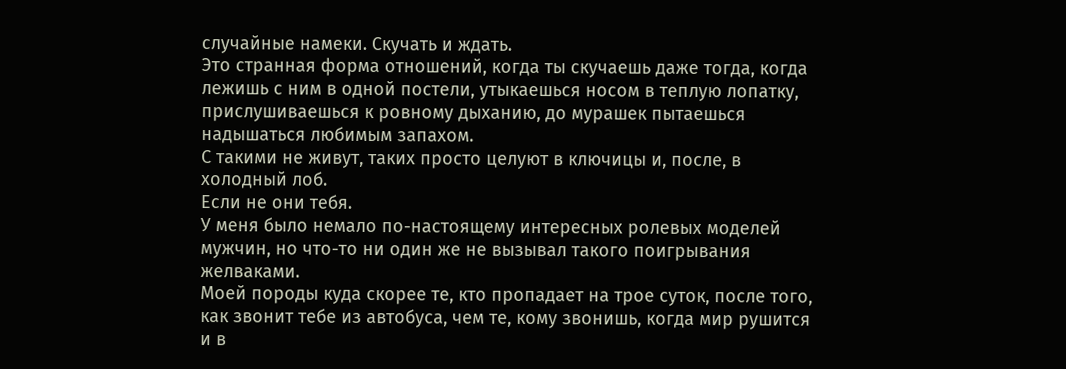случайные намеки. Скучать и ждать.
Это странная форма отношений, когда ты скучаешь даже тогда, когда лежишь с ним в одной постели, утыкаешься носом в теплую лопатку, прислушиваешься к ровному дыханию, до мурашек пытаешься надышаться любимым запахом.
С такими не живут, таких просто целуют в ключицы и, после, в холодный лоб.
Если не они тебя.
У меня было немало по-настоящему интересных ролевых моделей мужчин, но что-то ни один же не вызывал такого поигрывания желваками.
Моей породы куда скорее те, кто пропадает на трое суток, после того, как звонит тебе из автобуса, чем те, кому звонишь, когда мир рушится и в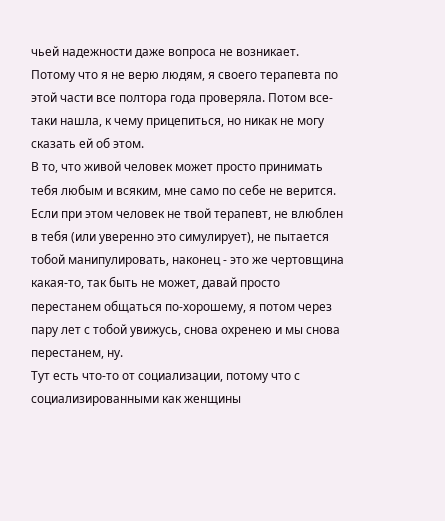чьей надежности даже вопроса не возникает.
Потому что я не верю людям, я своего терапевта по этой части все полтора года проверяла. Потом все-таки нашла, к чему прицепиться, но никак не могу сказать ей об этом.
В то, что живой человек может просто принимать тебя любым и всяким, мне само по себе не верится. Если при этом человек не твой терапевт, не влюблен в тебя (или уверенно это симулирует), не пытается тобой манипулировать, наконец - это же чертовщина какая-то, так быть не может, давай просто перестанем общаться по-хорошему, я потом через пару лет с тобой увижусь, снова охренею и мы снова перестанем, ну.
Тут есть что-то от социализации, потому что с социализированными как женщины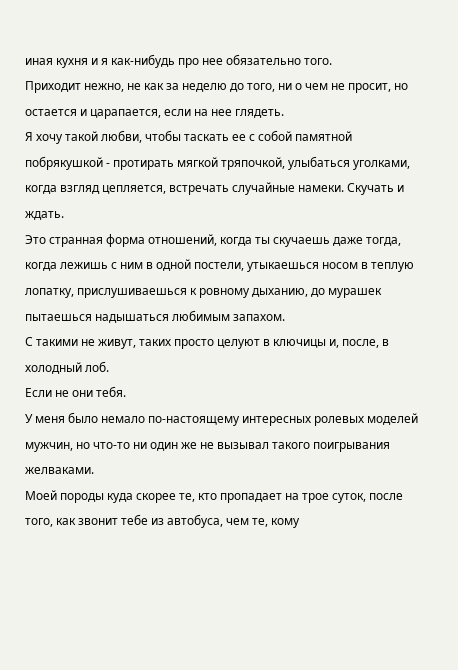иная кухня и я как-нибудь про нее обязательно того.
Приходит нежно, не как за неделю до того, ни о чем не просит, но остается и царапается, если на нее глядеть.
Я хочу такой любви, чтобы таскать ее с собой памятной побрякушкой - протирать мягкой тряпочкой, улыбаться уголками, когда взгляд цепляется, встречать случайные намеки. Скучать и ждать.
Это странная форма отношений, когда ты скучаешь даже тогда, когда лежишь с ним в одной постели, утыкаешься носом в теплую лопатку, прислушиваешься к ровному дыханию, до мурашек пытаешься надышаться любимым запахом.
С такими не живут, таких просто целуют в ключицы и, после, в холодный лоб.
Если не они тебя.
У меня было немало по-настоящему интересных ролевых моделей мужчин, но что-то ни один же не вызывал такого поигрывания желваками.
Моей породы куда скорее те, кто пропадает на трое суток, после того, как звонит тебе из автобуса, чем те, кому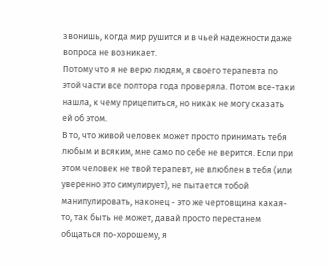звонишь, когда мир рушится и в чьей надежности даже вопроса не возникает.
Потому что я не верю людям, я своего терапевта по этой части все полтора года проверяла. Потом все-таки нашла, к чему прицепиться, но никак не могу сказать ей об этом.
В то, что живой человек может просто принимать тебя любым и всяким, мне само по себе не верится. Если при этом человек не твой терапевт, не влюблен в тебя (или уверенно это симулирует), не пытается тобой манипулировать, наконец - это же чертовщина какая-то, так быть не может, давай просто перестанем общаться по-хорошему, я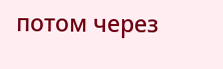потом через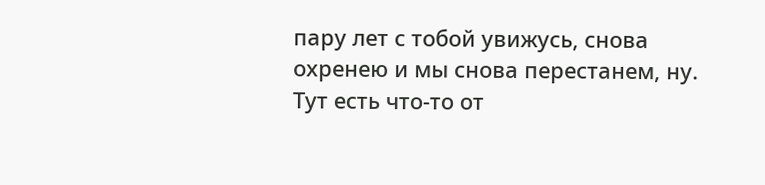пару лет с тобой увижусь, снова охренею и мы снова перестанем, ну.
Тут есть что-то от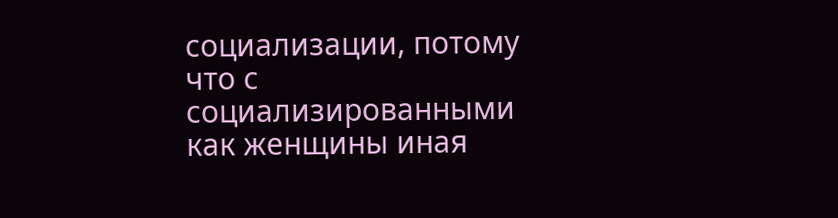социализации, потому что с социализированными как женщины иная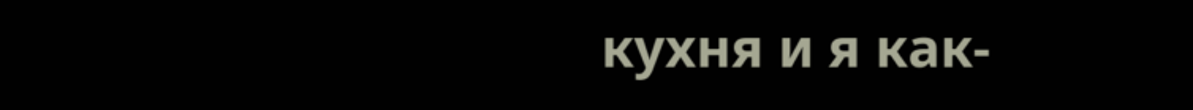кухня и я как-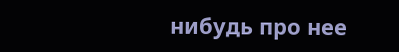нибудь про нее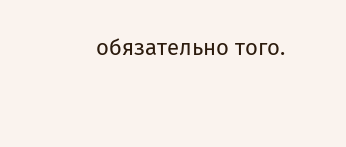обязательно того.